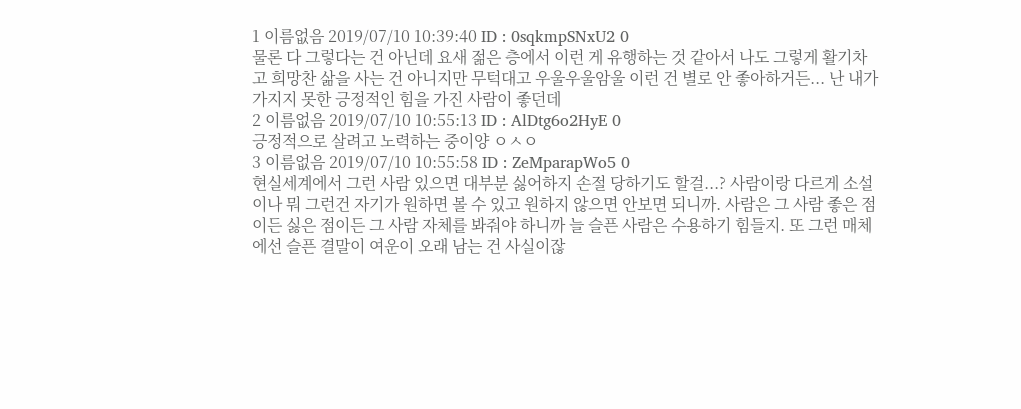1 이름없음 2019/07/10 10:39:40 ID : 0sqkmpSNxU2 0
물론 다 그렇다는 건 아닌데 요새 젊은 층에서 이런 게 유행하는 것 같아서 나도 그렇게 활기차고 희망찬 삶을 사는 건 아니지만 무턱대고 우울우울암울 이런 건 별로 안 좋아하거든... 난 내가 가지지 못한 긍정적인 힘을 가진 사람이 좋던데
2 이름없음 2019/07/10 10:55:13 ID : AlDtg6o2HyE 0
긍정적으로 살려고 노력하는 중이양 ㅇㅅㅇ
3 이름없음 2019/07/10 10:55:58 ID : ZeMparapWo5 0
현실세계에서 그런 사람 있으면 대부분 싫어하지 손절 당하기도 할걸...? 사람이랑 다르게 소설이나 뭐 그런건 자기가 원하면 볼 수 있고 원하지 않으면 안보면 되니까. 사람은 그 사람 좋은 점이든 싫은 점이든 그 사람 자체를 봐줘야 하니까 늘 슬픈 사람은 수용하기 힘들지. 또 그런 매체에선 슬픈 결말이 여운이 오래 남는 건 사실이잖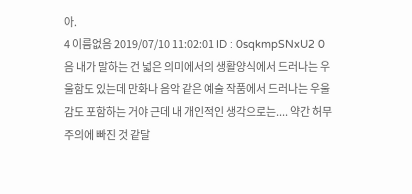아.
4 이름없음 2019/07/10 11:02:01 ID : 0sqkmpSNxU2 0
음 내가 말하는 건 넓은 의미에서의 생활양식에서 드러나는 우울함도 있는데 만화나 음악 같은 예술 작품에서 드러나는 우울감도 포함하는 거야 근데 내 개인적인 생각으로는.... 약간 허무주의에 빠진 것 같달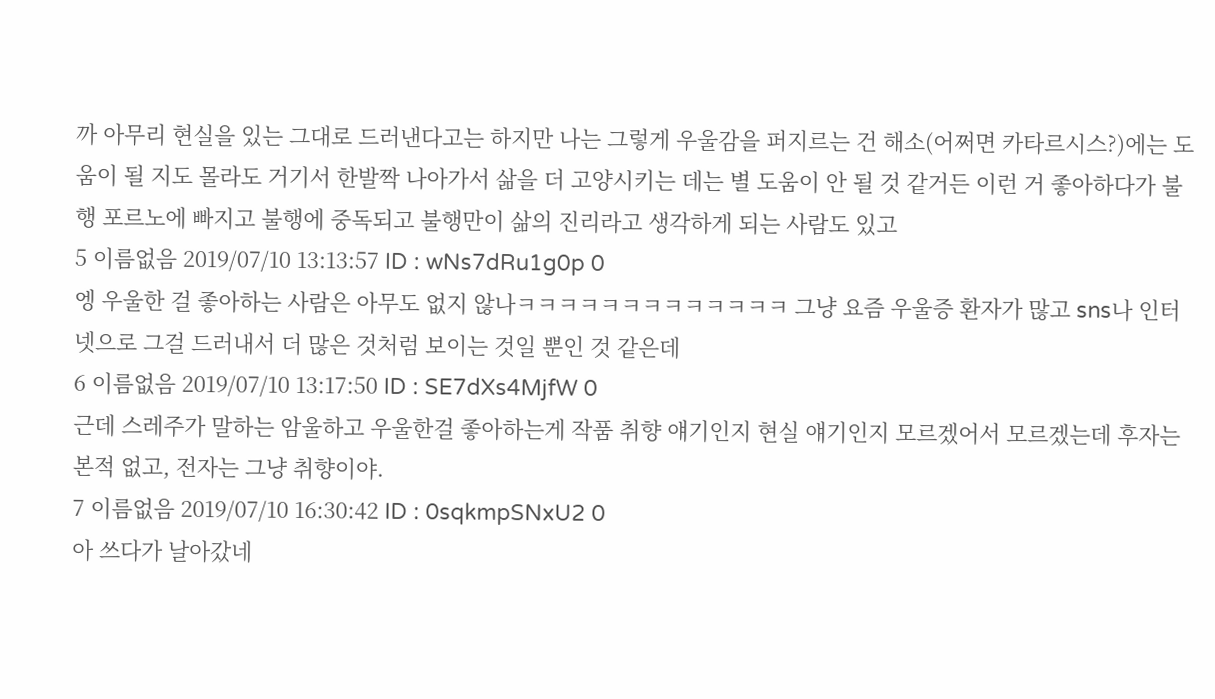까 아무리 현실을 있는 그대로 드러낸다고는 하지만 나는 그렇게 우울감을 퍼지르는 건 해소(어쩌면 카타르시스?)에는 도움이 될 지도 몰라도 거기서 한발짝 나아가서 삶을 더 고양시키는 데는 별 도움이 안 될 것 같거든 이런 거 좋아하다가 불행 포르노에 빠지고 불행에 중독되고 불행만이 삶의 진리라고 생각하게 되는 사람도 있고
5 이름없음 2019/07/10 13:13:57 ID : wNs7dRu1g0p 0
엥 우울한 걸 좋아하는 사람은 아무도 없지 않나ㅋㅋㅋㅋㅋㅋㅋㅋㅋㅋㅋㅋㅋ 그냥 요즘 우울증 환자가 많고 sns나 인터넷으로 그걸 드러내서 더 많은 것처럼 보이는 것일 뿐인 것 같은데
6 이름없음 2019/07/10 13:17:50 ID : SE7dXs4MjfW 0
근데 스레주가 말하는 암울하고 우울한걸 좋아하는게 작품 취향 얘기인지 현실 얘기인지 모르겠어서 모르겠는데 후자는 본적 없고, 전자는 그냥 취향이야.
7 이름없음 2019/07/10 16:30:42 ID : 0sqkmpSNxU2 0
아 쓰다가 날아갔네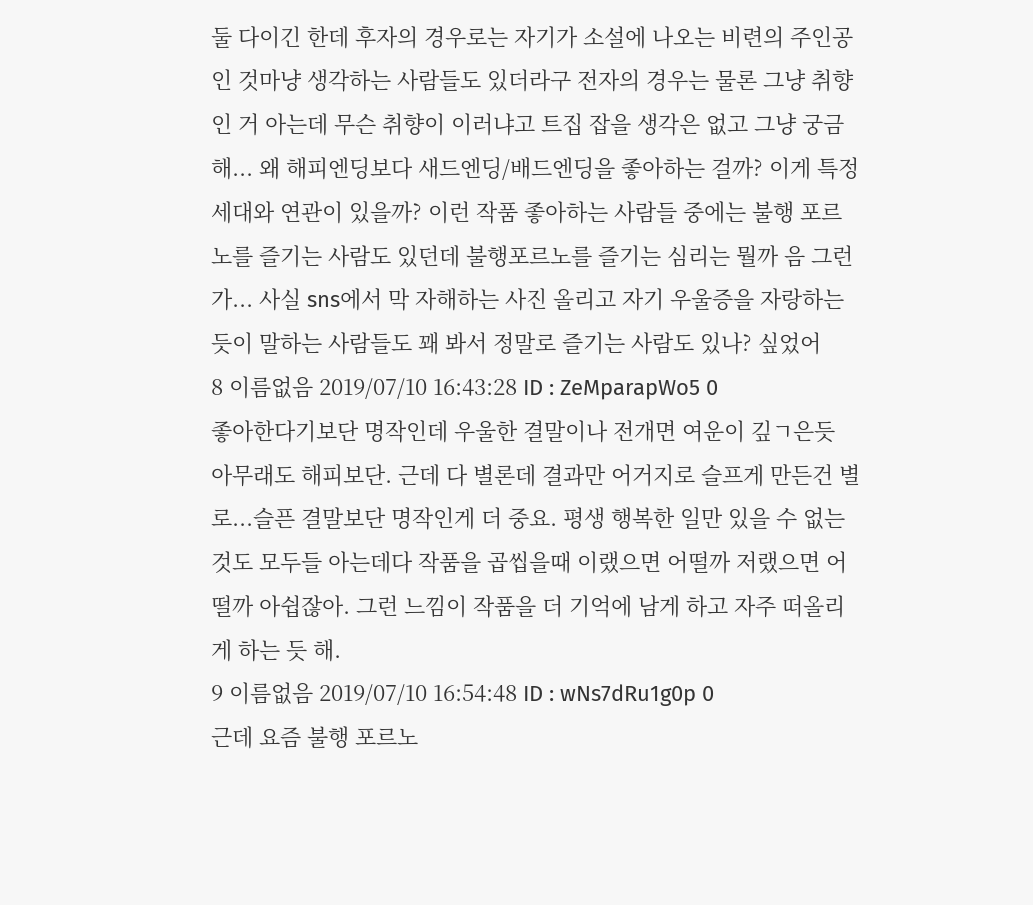둘 다이긴 한데 후자의 경우로는 자기가 소설에 나오는 비련의 주인공인 것마냥 생각하는 사람들도 있더라구 전자의 경우는 물론 그냥 취향인 거 아는데 무슨 취향이 이러냐고 트집 잡을 생각은 없고 그냥 궁금해... 왜 해피엔딩보다 새드엔딩/배드엔딩을 좋아하는 걸까? 이게 특정 세대와 연관이 있을까? 이런 작품 좋아하는 사람들 중에는 불행 포르노를 즐기는 사람도 있던데 불행포르노를 즐기는 심리는 뭘까 음 그런가... 사실 sns에서 막 자해하는 사진 올리고 자기 우울증을 자랑하는 듯이 말하는 사람들도 꽤 봐서 정말로 즐기는 사람도 있나? 싶었어
8 이름없음 2019/07/10 16:43:28 ID : ZeMparapWo5 0
좋아한다기보단 명작인데 우울한 결말이나 전개면 여운이 깊ㄱ은듯 아무래도 해피보단. 근데 다 별론데 결과만 어거지로 슬프게 만든건 별로...슬픈 결말보단 명작인게 더 중요. 평생 행복한 일만 있을 수 없는 것도 모두들 아는데다 작품을 곱씹을때 이랬으면 어떨까 저랬으면 어떨까 아쉽잖아. 그런 느낌이 작품을 더 기억에 남게 하고 자주 떠올리게 하는 듯 해.
9 이름없음 2019/07/10 16:54:48 ID : wNs7dRu1g0p 0
근데 요즘 불행 포르노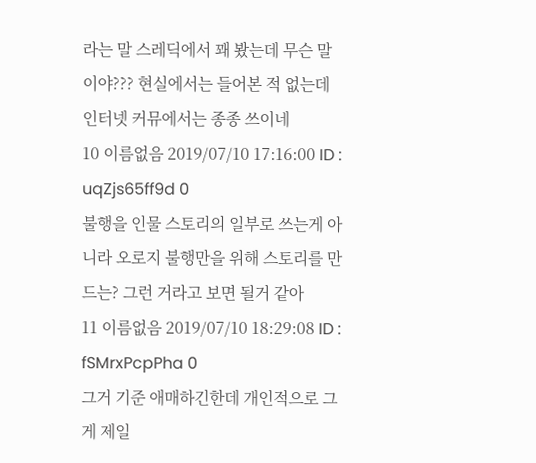라는 말 스레딕에서 꽤 봤는데 무슨 말이야??? 현실에서는 들어본 적 없는데 인터넷 커뮤에서는 종종 쓰이네
10 이름없음 2019/07/10 17:16:00 ID : uqZjs65ff9d 0
불행을 인물 스토리의 일부로 쓰는게 아니라 오로지 불행만을 위해 스토리를 만드는? 그런 거라고 보면 될거 같아
11 이름없음 2019/07/10 18:29:08 ID : fSMrxPcpPha 0
그거 기준 애매하긴한데 개인적으로 그게 제일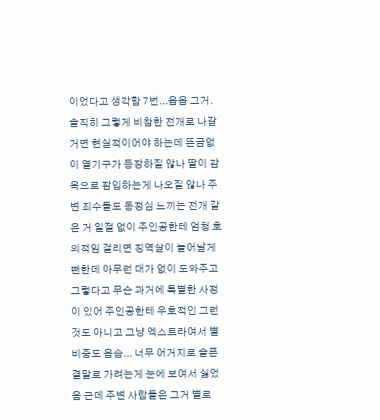이었다고 생각함 7번...읍읍 그거. 솔직히 그렇게 비참한 전개로 나갈거면 현실적이어야 하는데 뜬금없이 열기구가 등장하질 않나 딸이 감옥으로 잠입하는게 나오질 않나 주변 죄수들도 동정심 느끼는 전개 같은 거 일절 없이 주인공한테 엄청 호의적임 걸리면 징역살이 늘어날게 뻔한데 아무런 대가 없이 도와주고 그렇다고 무슨 과거에 특별한 사정이 있어 주인공한테 우호적인 그런 것도 아니고 그냥 엑스트라여서 별 비중도 음슴... 너무 어거지로 슬픈 결말로 가려는게 눈에 보여서 싫었음 근데 주변 사람들은 그거 별로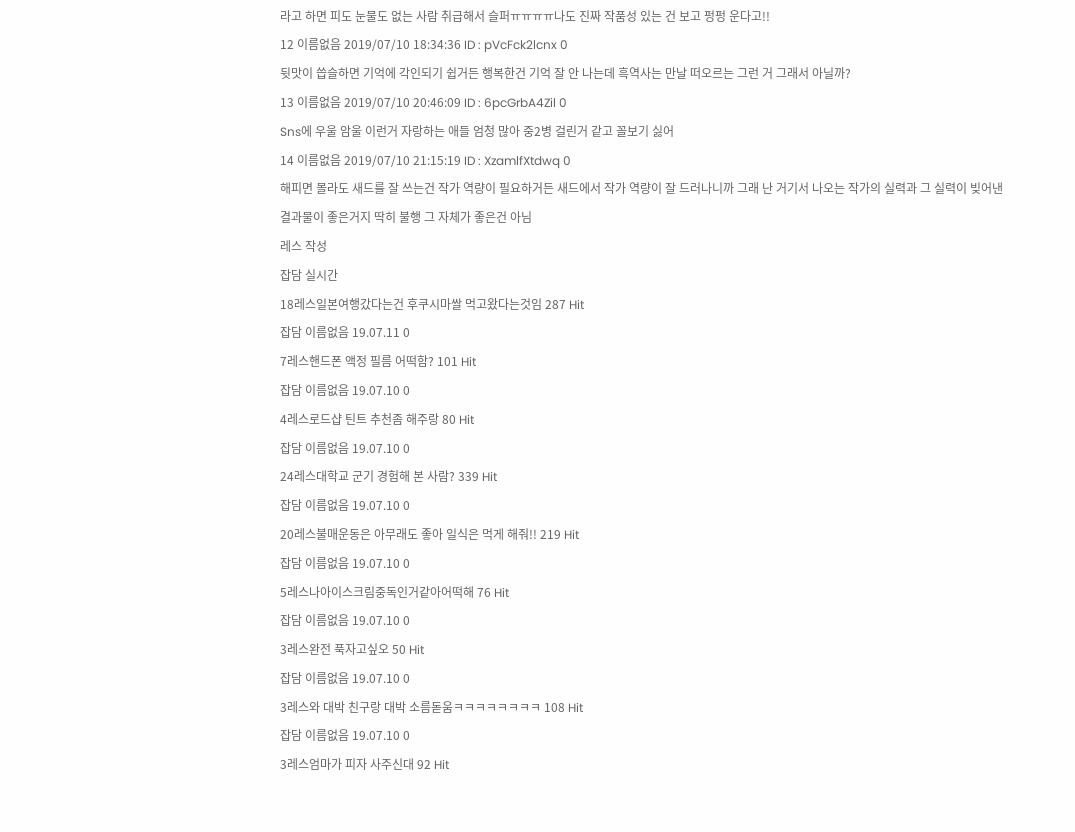라고 하면 피도 눈물도 없는 사람 취급해서 슬퍼ㅠㅠㅠㅠ나도 진짜 작품성 있는 건 보고 펑펑 운다고!!
12 이름없음 2019/07/10 18:34:36 ID : pVcFck2lcnx 0
뒷맛이 씁슬하면 기억에 각인되기 쉽거든 행복한건 기억 잘 안 나는데 흑역사는 만날 떠오르는 그런 거 그래서 아닐까?
13 이름없음 2019/07/10 20:46:09 ID : 6pcGrbA4Zil 0
Sns에 우울 암울 이런거 자랑하는 애들 엄청 많아 중2병 걸린거 같고 꼴보기 싫어
14 이름없음 2019/07/10 21:15:19 ID : XzamlfXtdwq 0
해피면 몰라도 새드를 잘 쓰는건 작가 역량이 필요하거든 새드에서 작가 역량이 잘 드러나니까 그래 난 거기서 나오는 작가의 실력과 그 실력이 빚어낸 결과물이 좋은거지 딱히 불행 그 자체가 좋은건 아님
레스 작성
잡담 실시간
18레스일본여행갔다는건 후쿠시마쌀 먹고왔다는것임 287 Hit
잡담 이름없음 19.07.11 0
7레스핸드폰 액정 필름 어떡함? 101 Hit
잡담 이름없음 19.07.10 0
4레스로드샵 틴트 추천좀 해주랑 80 Hit
잡담 이름없음 19.07.10 0
24레스대학교 군기 경험해 본 사람? 339 Hit
잡담 이름없음 19.07.10 0
20레스불매운동은 아무래도 좋아 일식은 먹게 해줘!! 219 Hit
잡담 이름없음 19.07.10 0
5레스나아이스크림중독인거같아어떡해 76 Hit
잡담 이름없음 19.07.10 0
3레스완전 푹자고싶오 50 Hit
잡담 이름없음 19.07.10 0
3레스와 대박 친구랑 대박 소름돋움ㅋㅋㅋㅋㅋㅋㅋㅋ 108 Hit
잡담 이름없음 19.07.10 0
3레스엄마가 피자 사주신대 92 Hit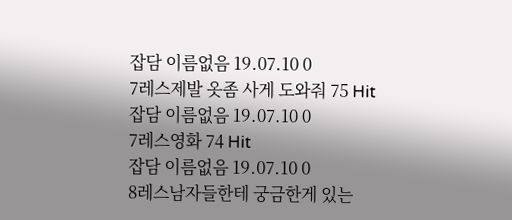잡담 이름없음 19.07.10 0
7레스제발 옷좀 사게 도와줘 75 Hit
잡담 이름없음 19.07.10 0
7레스영화 74 Hit
잡담 이름없음 19.07.10 0
8레스남자들한테 궁금한게 있는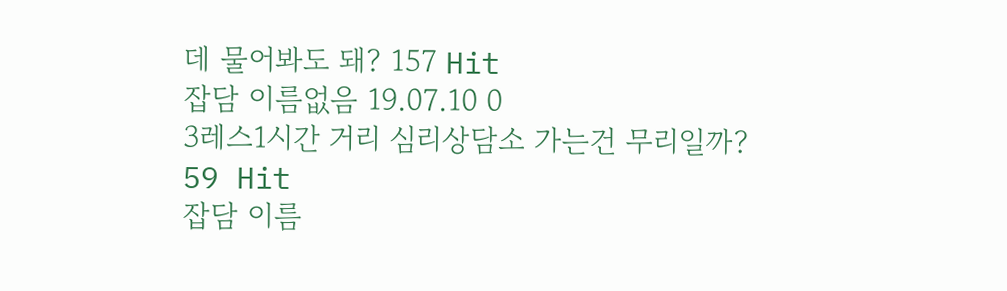데 물어봐도 돼? 157 Hit
잡담 이름없음 19.07.10 0
3레스1시간 거리 심리상담소 가는건 무리일까? 59 Hit
잡담 이름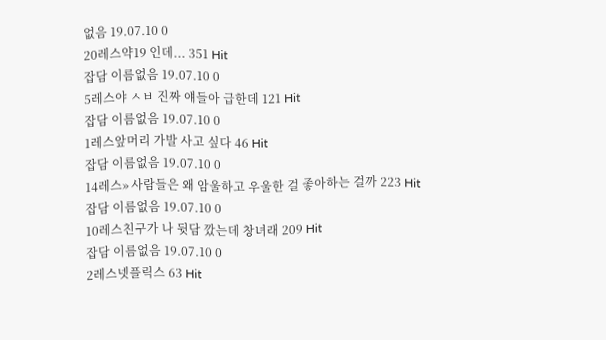없음 19.07.10 0
20레스약19 인데... 351 Hit
잡담 이름없음 19.07.10 0
5레스야 ㅅㅂ 진짜 얘들아 급한데 121 Hit
잡담 이름없음 19.07.10 0
1레스앞머리 가발 사고 싶다 46 Hit
잡담 이름없음 19.07.10 0
14레스» 사람들은 왜 암울하고 우울한 걸 좋아하는 걸까 223 Hit
잡담 이름없음 19.07.10 0
10레스친구가 나 뒷담 깠는데 창녀래 209 Hit
잡담 이름없음 19.07.10 0
2레스넷플릭스 63 Hit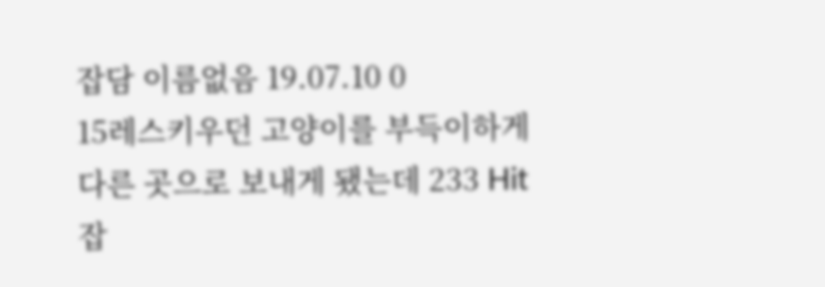잡담 이름없음 19.07.10 0
15레스키우던 고양이를 부득이하게 다른 곳으로 보내게 됐는데 233 Hit
잡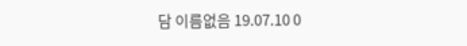담 이름없음 19.07.10 0